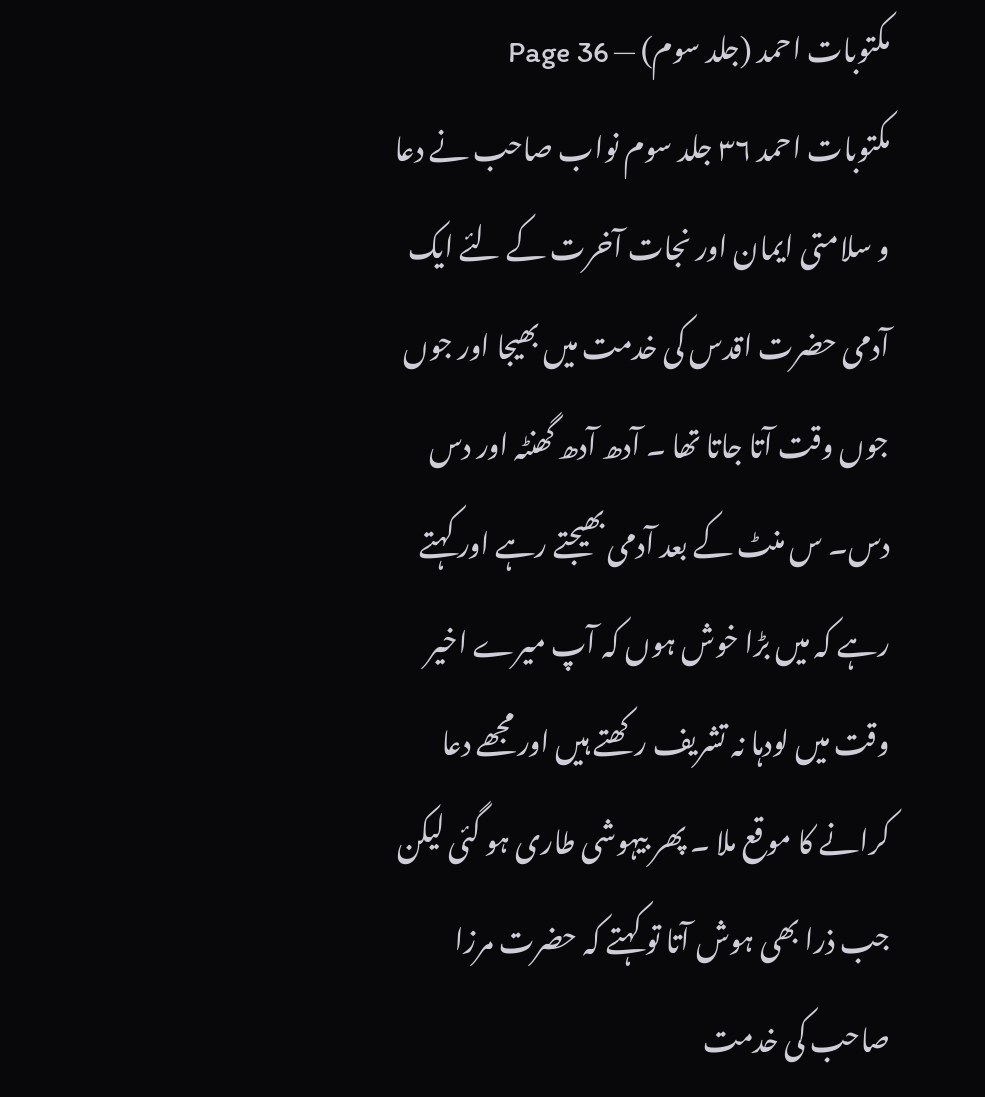مکتوبات احمد (جلد سوم) — Page 36
مکتوبات احمد ۳۶ جلد سوم نواب صاحب نے دعا و سلامتی ایمان اور نجات آخرت کے لئے ایک آدمی حضرت اقدس کی خدمت میں بھیجا اور جوں جوں وقت آتا جاتا تھا ۔ آدھ آدھ گھنٹہ اور دس دس۔ س منٹ کے بعد آدمی بھیجتے رہے اور کہتے رہے کہ میں بڑا خوش ہوں کہ آپ میرے اخیر وقت میں لودہا نہ تشریف رکھتے ہیں اور مجھے دعا کرانے کا موقع ملا ۔ پھر بیہوشی طاری ہو گئی لیکن جب ذرا بھی ہوش آتا تو کہتے کہ حضرت مرزا صاحب کی خدمت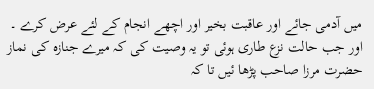میں آدمی جائے اور عاقبت بخیر اور اچھے انجام کے لئے عرض کرے ۔ اور جب حالت نزع طاری ہوئی تو یہ وصیت کی کہ میرے جنازہ کی نماز حضرت مرزا صاحب پڑھا ئیں تا کہ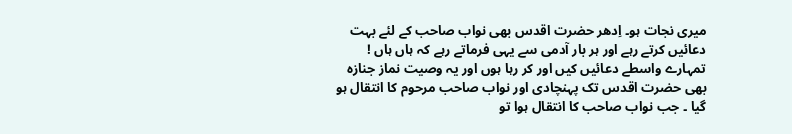میری نجات ہو۔ اِدھر حضرت اقدس بھی نواب صاحب کے لئے بہت دعائیں کرتے رہے اور ہر بار آدمی سے یہی فرماتے رہے کہ ہاں ہاں ! تمہارے واسطے دعائیں کیں اور کر رہا ہوں اور یہ وصیت نماز جنازہ بھی حضرت اقدس تک پہنچادی اور نواب صاحب مرحوم کا انتقال ہو گیا ۔ جب نواب صاحب کا انتقال ہوا تو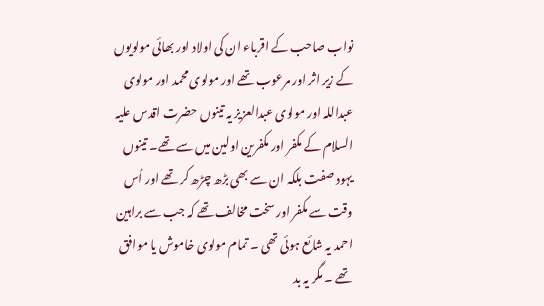نواب صاحب کے اقرباء ان کی اولاد اور بھائی مولویوں کے زیر اثر اور مرعوب تھے اور مولوی محمد اور مولوی عبداللہ اور مولوی عبدالعزیز یہ تینوں حضرت اقدس علیہ السلام کے مکفر اور مکفرین اولین میں سے تھے۔ تینوں یہود صفت بلکہ ان سے بھی بڑھ چڑھ کر تھے اور اُس وقت سے مکفر اور سخت مخالف تھے کہ جب سے براہین احمد یہ شائع ہوئی تھی ۔ تمام مولوی خاموش یا موافق تھے ۔ مگر یہ بد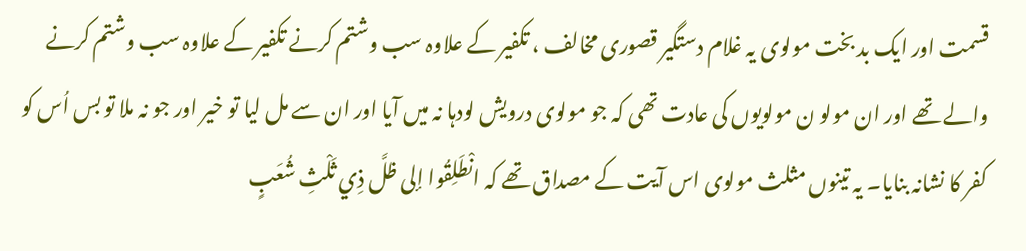قسمت اور ایک بد بخت مولوی یہ غلام دستگیر قصوری مخالف ، تکفیر کے علاوہ سب وشتم کرنے تکفیر کے علاوہ سب وشتم کرنے والے تھے اور ان مولو ن مولویوں کی عادت تھی کہ جو مولوی درویش لودہا نہ میں آیا اور ان سے مل لیا تو خیر اور جو نہ ملا تو بس اُس کو کفر کا نشانہ بنایا۔ یہ تینوں مثلث مولوی اس آیت کے مصداق تھے کہ انْطَلِقُوا إلى ظلَّ ذِي ثَلْثِ شُعَبٍ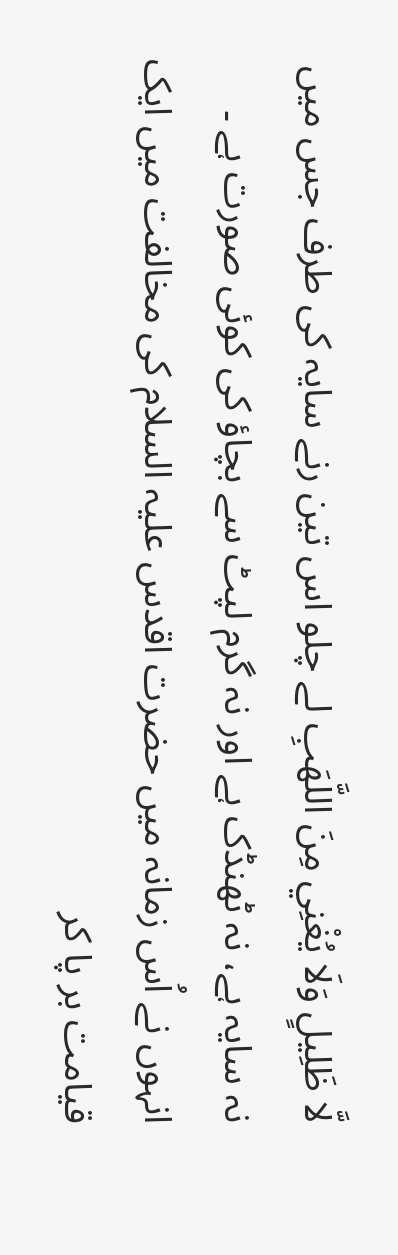لَّا ظَلِيلٍ وَلَا يُغْنِي مِنَ اللَّهَبِ لے چلو اس تین رنے سایہ کی طرف جس میں نہ سایہ ہے، نہ ٹھنڈک ہے اور نہ گرم لپٹ سے بچاؤ کی کوئی صورت ہے ۔ انہوں نے اُس زمانہ میں حضرت اقدس علیہ السلام کی مخالفت میں ایک قیامت بر پا کر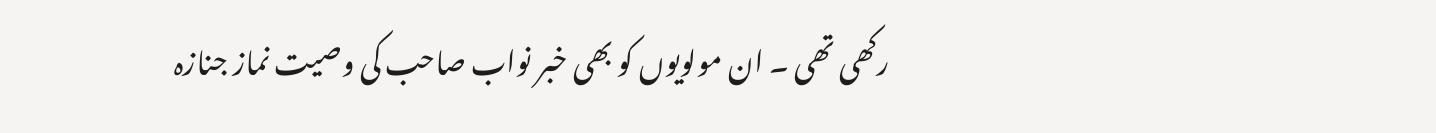رکھی تھی ۔ ان مولویوں کو بھی خبر نواب صاحب کی وصیت نماز جنازہ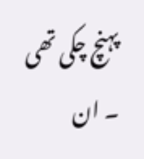پہنچ چکی تھی ۔ ان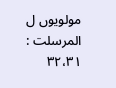مولویوں ل المرسلت : ۳۲،۳۱